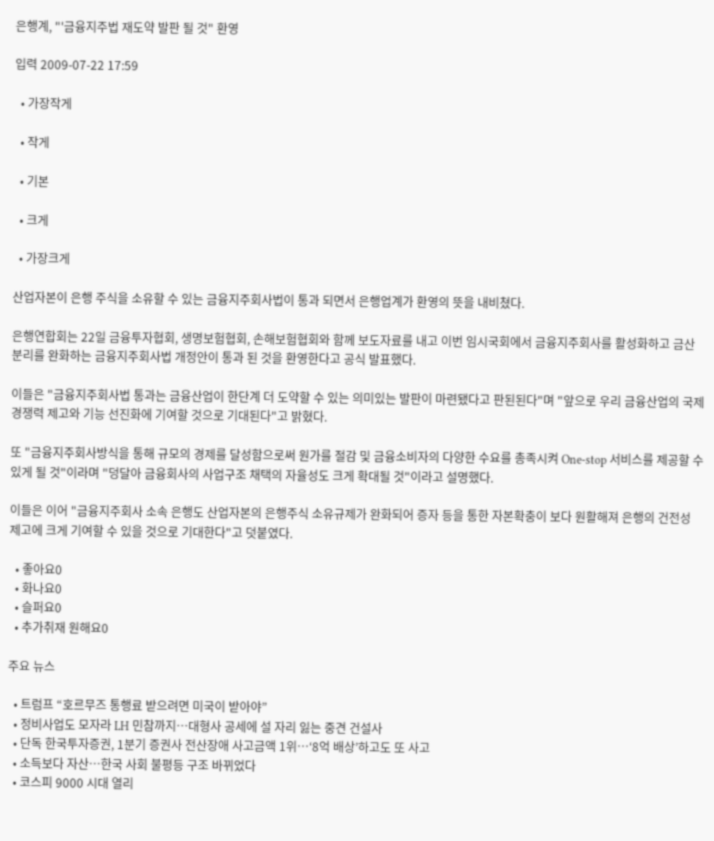은행계, "'금융지주법 재도약 발판 될 것" 환영

입력 2009-07-22 17:59

  • 가장작게

  • 작게

  • 기본

  • 크게

  • 가장크게

산업자본이 은행 주식을 소유할 수 있는 금융지주회사법이 통과 되면서 은행업계가 환영의 뜻을 내비쳤다.

은행연합회는 22일 금융투자협회, 생명보험협회, 손해보험협회와 함께 보도자료를 내고 이번 임시국회에서 금융지주회사를 활성화하고 금산분리를 완화하는 금융지주회사법 개정안이 통과 된 것을 환영한다고 공식 발표했다.

이들은 "금융지주회사법 통과는 금융산업이 한단계 더 도약할 수 있는 의미있는 발판이 마련됐다고 판된된다"며 "앞으로 우리 금융산업의 국제 경쟁력 제고와 기능 선진화에 기여할 것으로 기대된다"고 밝혔다.

또 "금융지주회사방식을 통해 규모의 경제를 달성함으로써 원가를 절감 및 금융소비자의 다양한 수요를 총족시켜 One-stop 서비스를 제공할 수 있게 될 것"이라며 "덩달아 금융회사의 사업구조 채택의 자율성도 크게 확대될 것"이라고 설명했다.

이들은 이어 "금융지주회사 소속 은행도 산업자본의 은행주식 소유규제가 완화되어 증자 등을 통한 자본확충이 보다 원활해져 은행의 건전성 제고에 크게 기여할 수 있을 것으로 기대한다"고 덧붙였다.

  • 좋아요0
  • 화나요0
  • 슬퍼요0
  • 추가취재 원해요0

주요 뉴스

  • 트럼프 “호르무즈 통행료 받으려면 미국이 받아야”
  • 정비사업도 모자라 LH 민참까지⋯대형사 공세에 설 자리 잃는 중견 건설사
  • 단독 한국투자증권, 1분기 증권사 전산장애 사고금액 1위⋯‘8억 배상’하고도 또 사고
  • 소득보다 자산…한국 사회 불평등 구조 바뀌었다
  • 코스피 9000 시대 열리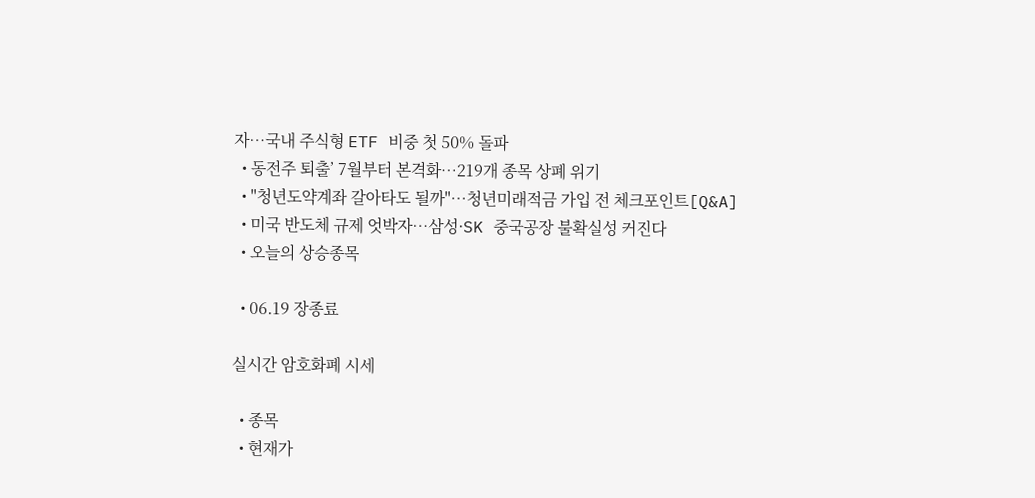자…국내 주식형 ETF 비중 첫 50% 돌파
  • 동전주 퇴출’ 7월부터 본격화…219개 종목 상폐 위기
  • "청년도약계좌 갈아타도 될까"…청년미래적금 가입 전 체크포인트[Q&A]
  • 미국 반도체 규제 엇박자…삼성·SK 중국공장 불확실성 커진다
  • 오늘의 상승종목

  • 06.19 장종료

실시간 암호화폐 시세

  • 종목
  • 현재가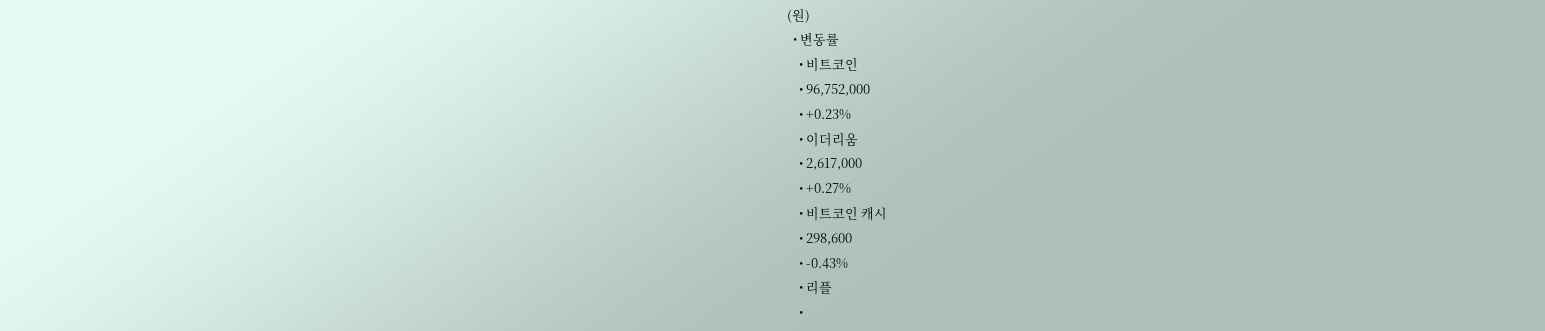(원)
  • 변동률
    • 비트코인
    • 96,752,000
    • +0.23%
    • 이더리움
    • 2,617,000
    • +0.27%
    • 비트코인 캐시
    • 298,600
    • -0.43%
    • 리플
    •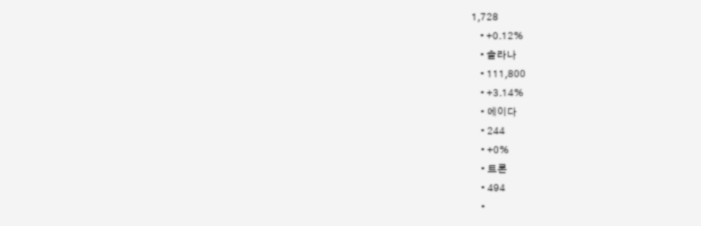1,728
    • +0.12%
    • 솔라나
    • 111,800
    • +3.14%
    • 에이다
    • 244
    • +0%
    • 트론
    • 494
    •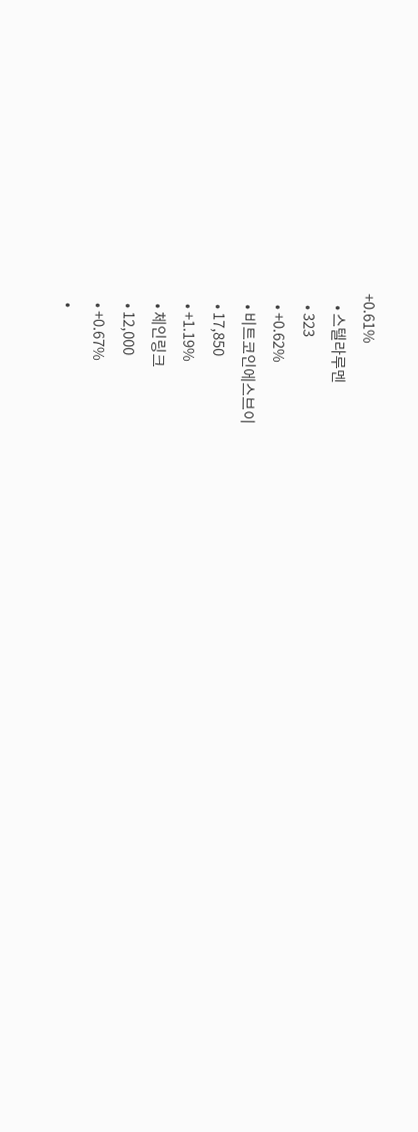+0.61%
    • 스텔라루멘
    • 323
    • +0.62%
    • 비트코인에스브이
    • 17,850
    • +1.19%
    • 체인링크
    • 12,000
    • +0.67%
    •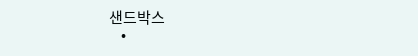샌드박스
    •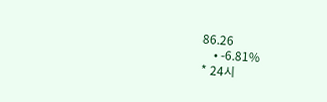86.26
    • -6.81%
* 24시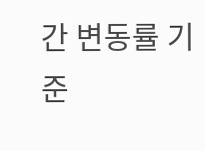간 변동률 기준